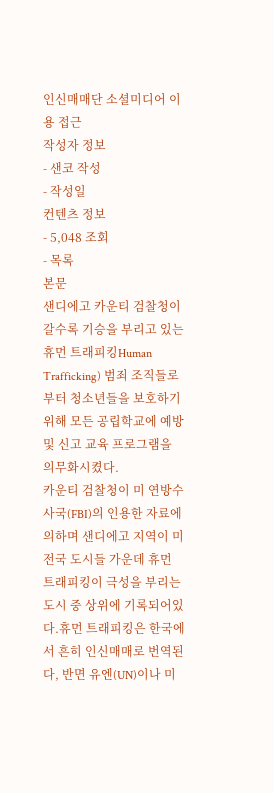인신매매단 소셜미디어 이용 접근
작성자 정보
- 샌코 작성
- 작성일
컨텐츠 정보
- 5,048 조회
- 목록
본문
샌디에고 카운티 검찰청이 갈수록 기승을 부리고 있는 휴먼 트래피킹Human Trafficking) 범죄 조직들로부터 청소년들을 보호하기 위해 모든 공립학교에 예방 및 신고 교육 프로그램을 의무화시켰다.
카운티 검찰청이 미 연방수사국(FBI)의 인용한 자료에 의하며 샌디에고 지역이 미 전국 도시들 가운데 휴먼 트래피킹이 극성을 부리는 도시 중 상위에 기록되어있다.휴먼 트래피킹은 한국에서 흔히 인신매매로 번역된다, 반면 유엔(UN)이나 미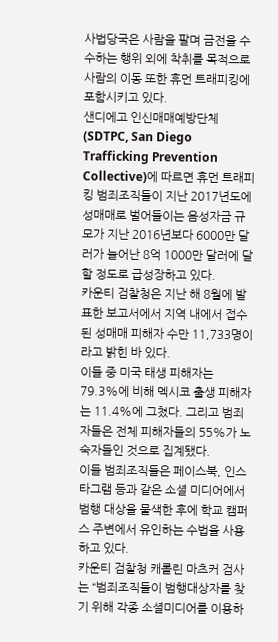사법당국은 사람을 팔며 금전을 수수하는 행위 외에 착취를 목적으로 사람의 이동 또한 휴먼 트래피킹에 포함시키고 있다.
샌디에고 인신매매예방단체(SDTPC, San Diego Trafficking Prevention Collective)에 따르면 휴먼 트래피킹 범죄조직들이 지난 2017년도에 성매매로 벌어들이는 음성자금 규모가 지난 2016년보다 6000만 달러가 늘어난 8억 1000만 달러에 달할 정도로 급성장하고 있다.
카운티 검찰청은 지난 해 8월에 발표한 보고서에서 지역 내에서 접수된 성매매 피해자 수만 11,733명이라고 밝힌 바 있다.
이들 중 미국 태생 피해자는 79.3%에 비해 멕시코 출생 피해자는 11.4%에 그쳤다. 그리고 범죄자들은 전체 피해자들의 55%가 노숙자들인 것으로 집계됐다.
이들 범죄조직들은 페이스북, 인스타그램 등과 같은 소셜 미디어에서 범행 대상을 물색한 후에 학교 캠퍼스 주변에서 유인하는 수법을 사용하고 있다.
카운티 검찰청 캐롤린 마츠커 검사는 “범죄조직들이 범행대상자를 찾기 위해 각종 소셜미디어를 이용하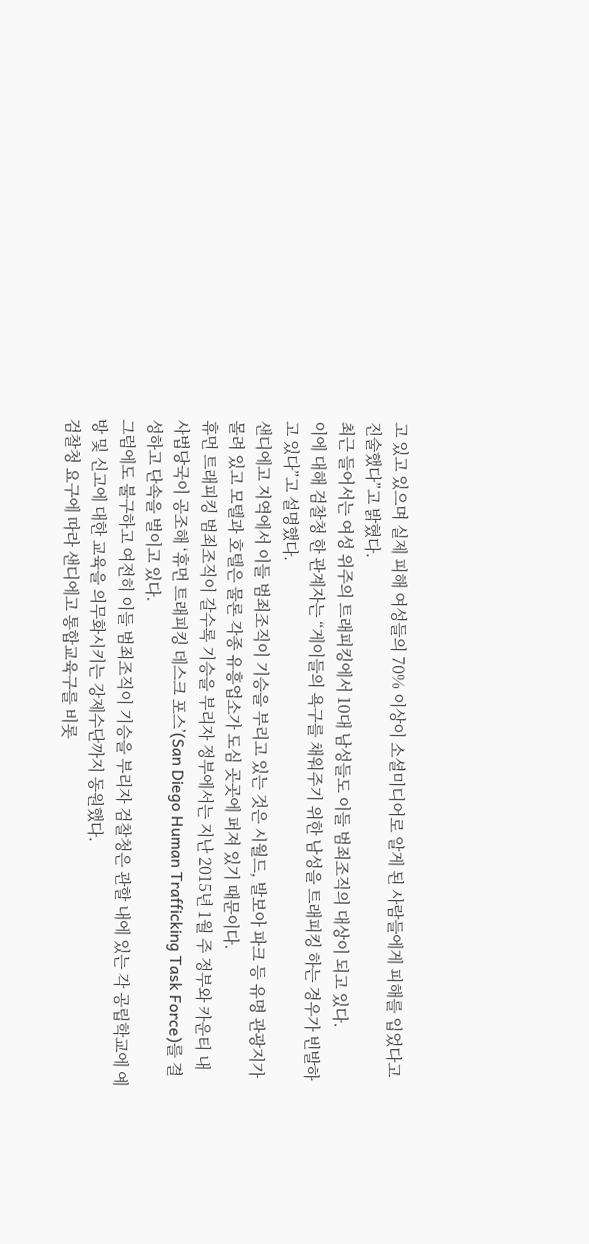고 있고 있으며 실제 피해 여성들의 70% 이상이 소셜미디어로 알게 된 사람들에게 피해를 입었다고 진술했다”고 밝혔다.
최근 들어서는 여성 위주의 트래피킹에서 10대 남성들도 이들 범죄조직의 대상이 되고 있다.
이에 대해 검찰청 한 관계자는 “게이들의 욕구를 채워주기 위한 남성을 트래피킹 하는 경우가 빈발하고 있다”고 설명했다.
샌디에고 지역에서 이들 범죄조직이 기승을 부리고 있는 것은 시월드, 발보아 파크 등 유명 관광지가 몰려 있고 모텔과 호텔은 물론 각종 유흥업소가 도심 곳곳에 퍼져 있기 때문이다.
휴먼 트래피킹 범죄조직이 갈수록 기승을 부리자 정부에서는 지난 2015년 1월 주 정부와 카운티 내 사법당국이 공조해 ‘휴먼 트래피킹 데스크 포스’(San Diego Human Trafficking Task Force)를 결성하고 단속을 벌이고 있다.
그럼에도 불구하고 여전히 이들 범죄조직이 기승을 부리자 검찰청은 관할 내에 있는 각 공립학교에 예방 및 신고에 대한 교육을 의무화시키는 강제수단까지 동원했다.
검찰청 요구에 따라 샌디에고 통합교육구를 비롯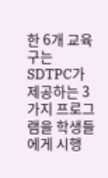한 6개 교육구는 SDTPC가 제공하는 3가지 프로그램을 학생들에게 시행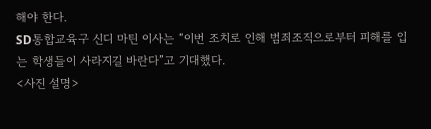해야 한다.
SD통합교육구 신디 마틴 이사는 “이번 조치로 인해 범죄조직으로부터 피해를 입는 학생들이 사라지길 바란다”고 기대했다.
<사진 설명>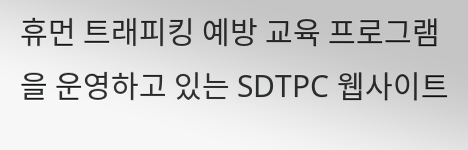휴먼 트래피킹 예방 교육 프로그램을 운영하고 있는 SDTPC 웹사이트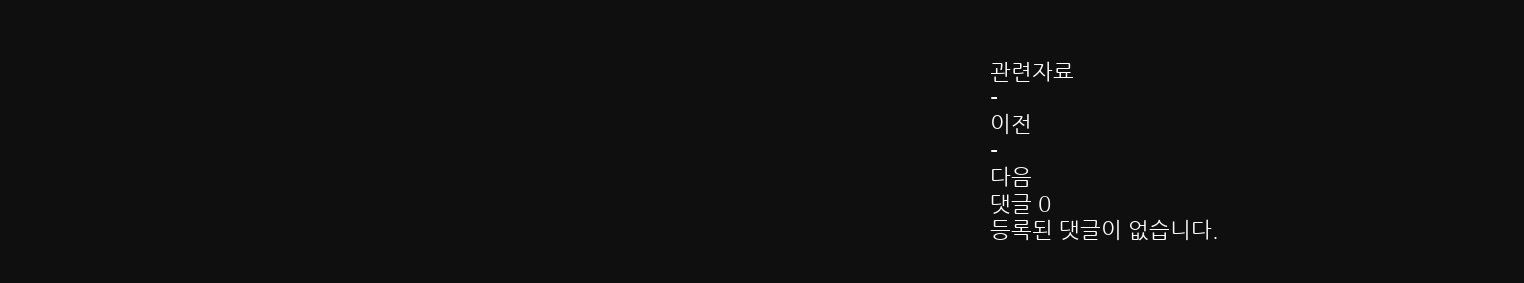관련자료
-
이전
-
다음
댓글 0
등록된 댓글이 없습니다.